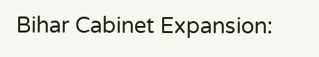Bihar Cabinet Expansion: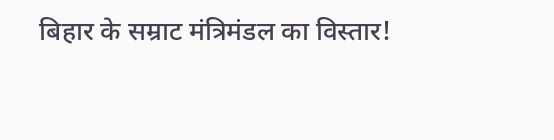बिहार के सम्राट मंत्रिमंडल का विस्तार!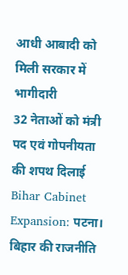आधी आबादी को मिली सरकार में भागीदारी
32 नेताओं को मंत्री पद एवं गोपनीयता की शपथ दिलाई
Bihar Cabinet Expansion: पटना। बिहार की राजनीति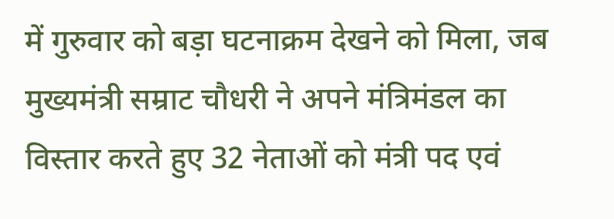में गुरुवार को बड़ा घटनाक्रम देखने को मिला, जब मुख्यमंत्री सम्राट चौधरी ने अपने मंत्रिमंडल का विस्तार करते हुए 32 नेताओं को मंत्री पद एवं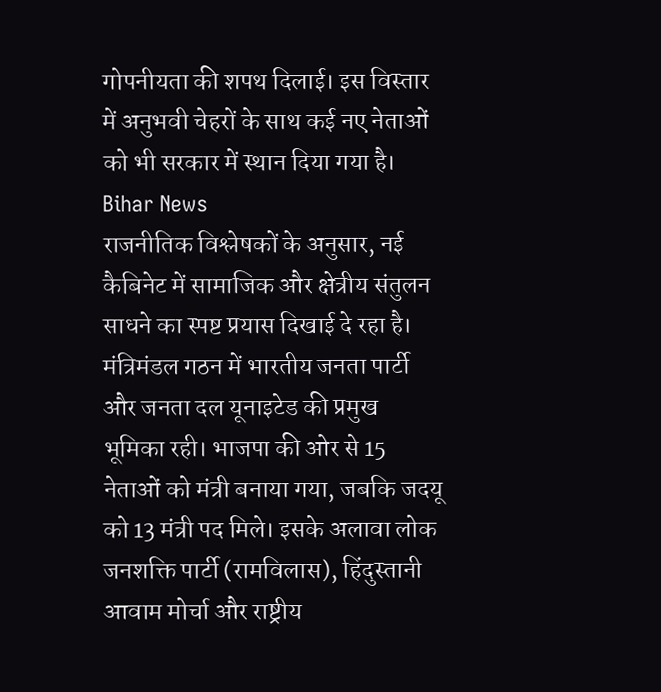गोपनीयता की शपथ दिलाई। इस विस्तार में अनुभवी चेहरों के साथ कई नए नेताओं को भी सरकार में स्थान दिया गया है। Bihar News
राजनीतिक विश्लेषकों के अनुसार, नई कैबिनेट में सामाजिक और क्षेत्रीय संतुलन साधने का स्पष्ट प्रयास दिखाई दे रहा है। मंत्रिमंडल गठन में भारतीय जनता पार्टी और जनता दल यूनाइटेड की प्रमुख भूमिका रही। भाजपा की ओर से 15 नेताओं को मंत्री बनाया गया, जबकि जदयू को 13 मंत्री पद मिले। इसके अलावा लोक जनशक्ति पार्टी (रामविलास), हिंदुस्तानी आवाम मोर्चा और राष्ट्रीय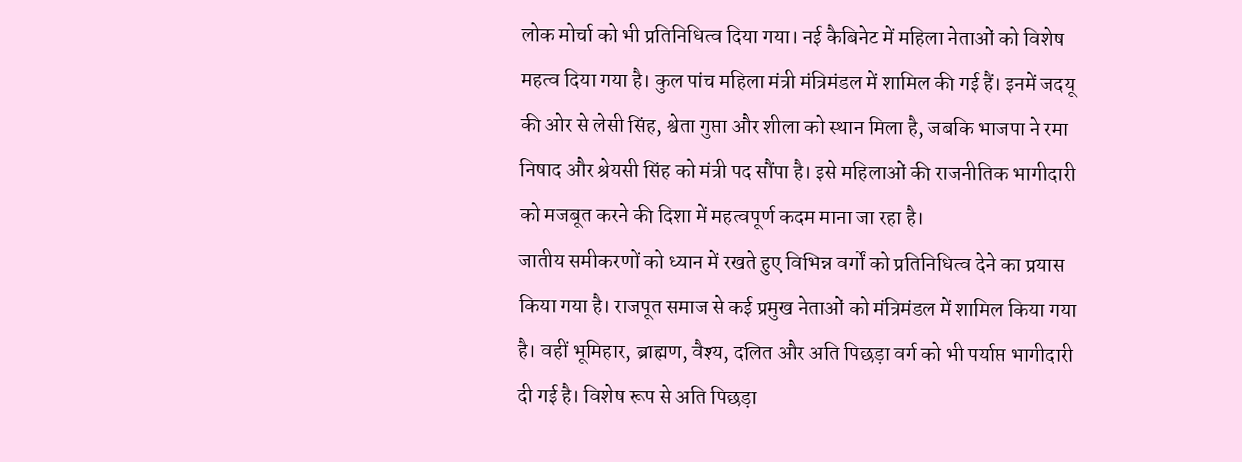लोक मोर्चा को भी प्रतिनिधित्व दिया गया। नई कैबिनेट में महिला नेताओं को विशेष महत्व दिया गया है। कुल पांच महिला मंत्री मंत्रिमंडल में शामिल की गई हैं। इनमें जदयू की ओर से लेसी सिंह, श्वेता गुप्ता और शीला को स्थान मिला है, जबकि भाजपा ने रमा निषाद और श्रेयसी सिंह को मंत्री पद सौंपा है। इसे महिलाओं की राजनीतिक भागीदारी को मजबूत करने की दिशा में महत्वपूर्ण कदम माना जा रहा है।
जातीय समीकरणों को ध्यान में रखते हुए विभिन्न वर्गों को प्रतिनिधित्व देने का प्रयास किया गया है। राजपूत समाज से कई प्रमुख नेताओं को मंत्रिमंडल में शामिल किया गया है। वहीं भूमिहार, ब्राह्मण, वैश्य, दलित और अति पिछड़ा वर्ग को भी पर्याप्त भागीदारी दी गई है। विशेष रूप से अति पिछड़ा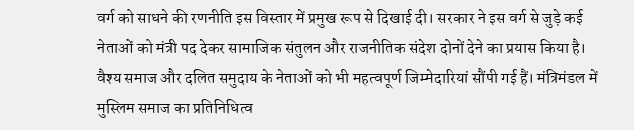वर्ग को साधने की रणनीति इस विस्तार में प्रमुख रूप से दिखाई दी। सरकार ने इस वर्ग से जुड़े कई नेताओं को मंत्री पद देकर सामाजिक संतुलन और राजनीतिक संदेश दोनों देने का प्रयास किया है।
वैश्य समाज और दलित समुदाय के नेताओं को भी महत्वपूर्ण जिम्मेदारियां सौंपी गई हैं। मंत्रिमंडल में मुस्लिम समाज का प्रतिनिधित्व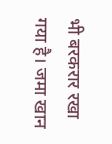भी बरकरार रखा गया है। जमा खान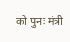को पुनः मंत्री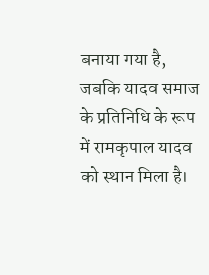बनाया गया है, जबकि यादव समाज के प्रतिनिधि के रूप में रामकृपाल यादव को स्थान मिला है।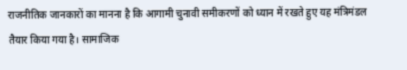राजनीतिक जानकारों का मानना है कि आगामी चुनावी समीकरणों को ध्यान में रखते हुए यह मंत्रिमंडल तैयार किया गया है। सामाजिक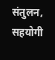संतुलन, सहयोगी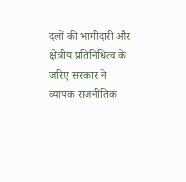दलों की भागीदारी और क्षेत्रीय प्रतिनिधित्व के जरिए सरकार ने व्यापक राजनीतिक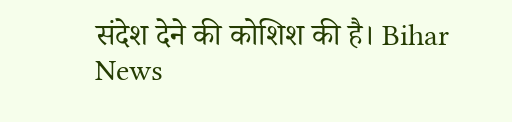संदेश देने की कोशिश की है। Bihar News